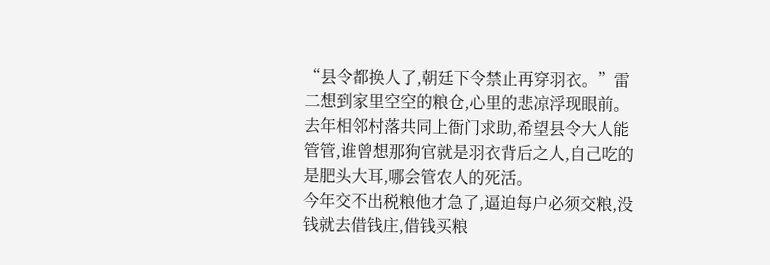“县令都换人了,朝廷下令禁止再穿羽衣。”雷二想到家里空空的粮仓,心里的悲凉浮现眼前。
去年相邻村落共同上衙门求助,希望县令大人能管管,谁曾想那狗官就是羽衣背后之人,自己吃的是肥头大耳,哪会管农人的死活。
今年交不出税粮他才急了,逼迫每户必须交粮,没钱就去借钱庄,借钱买粮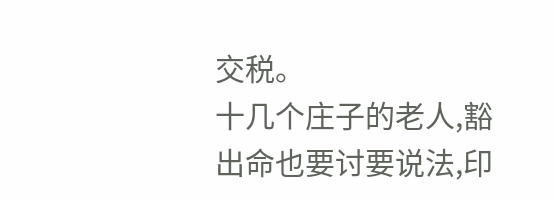交税。
十几个庄子的老人,豁出命也要讨要说法,印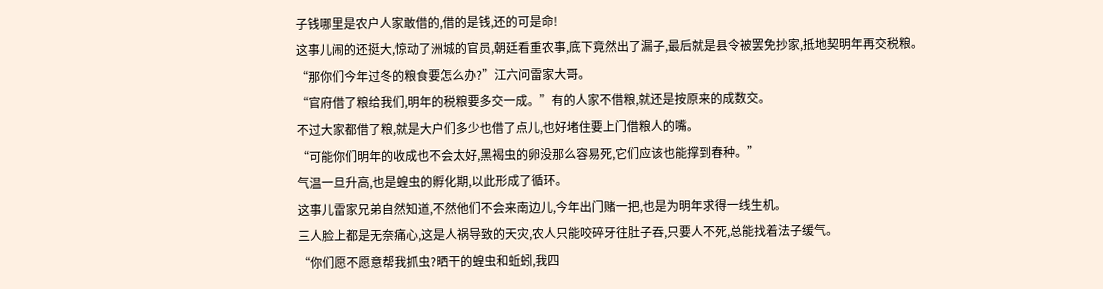子钱哪里是农户人家敢借的,借的是钱,还的可是命!
这事儿闹的还挺大,惊动了洲城的官员,朝廷看重农事,底下竟然出了漏子,最后就是县令被罢免抄家,抵地契明年再交税粮。
“那你们今年过冬的粮食要怎么办?”江六问雷家大哥。
“官府借了粮给我们,明年的税粮要多交一成。”有的人家不借粮,就还是按原来的成数交。
不过大家都借了粮,就是大户们多少也借了点儿,也好堵住要上门借粮人的嘴。
“可能你们明年的收成也不会太好,黑褐虫的卵没那么容易死,它们应该也能撑到春种。”
气温一旦升高,也是蝗虫的孵化期,以此形成了循环。
这事儿雷家兄弟自然知道,不然他们不会来南边儿,今年出门赌一把,也是为明年求得一线生机。
三人脸上都是无奈痛心,这是人祸导致的天灾,农人只能咬碎牙往肚子吞,只要人不死,总能找着法子缓气。
“你们愿不愿意帮我抓虫?晒干的蝗虫和蚯蚓,我四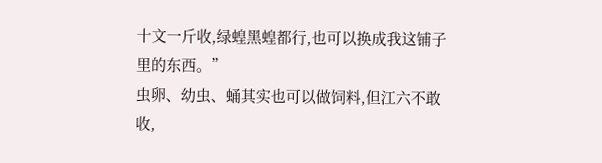十文一斤收,绿蝗黑蝗都行,也可以换成我这铺子里的东西。”
虫卵、幼虫、蛹其实也可以做饲料,但江六不敢收,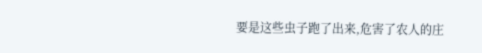要是这些虫子跑了出来,危害了农人的庄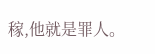稼,他就是罪人。